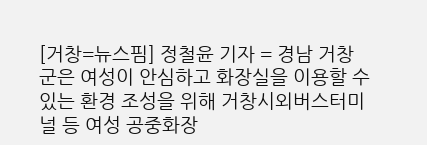[거창=뉴스핌] 정철윤 기자 = 경남 거창군은 여성이 안심하고 화장실을 이용할 수 있는 환경 조성을 위해 거창시외버스터미널 등 여성 공중화장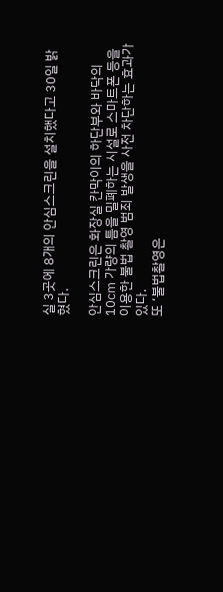실 3곳에 8개의 안심스크린을 설치했다고 30일 밝혔다.

안심스크린은 화장실 칸막이의 하단부와 바닥의 10㎝ 가량의 틈을 밀폐하는 시설로 스마트폰 등을 이용한 불법 촬영 범죄 발생을 사전 차단하는 효과가 있다.
또 ‘불법촬영은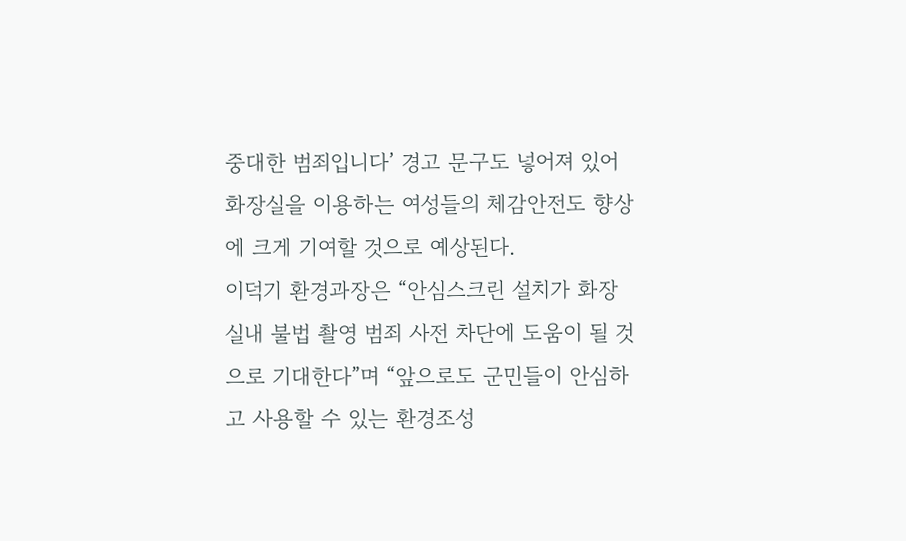중대한 범죄입니다’ 경고 문구도 넣어져 있어 화장실을 이용하는 여성들의 체감안전도 향상에 크게 기여할 것으로 예상된다.
이덕기 환경과장은 “안심스크린 설치가 화장실내 불법 촬영 범죄 사전 차단에 도움이 될 것으로 기대한다”며 “앞으로도 군민들이 안심하고 사용할 수 있는 환경조성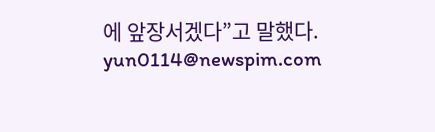에 앞장서겠다”고 말했다.
yun0114@newspim.com